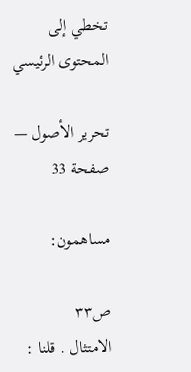تخطي إلى المحتوى الرئيسي

تحرير الأصول — صفحة 33

مساهمون:

ص٣٣
الامتثال . قلنا :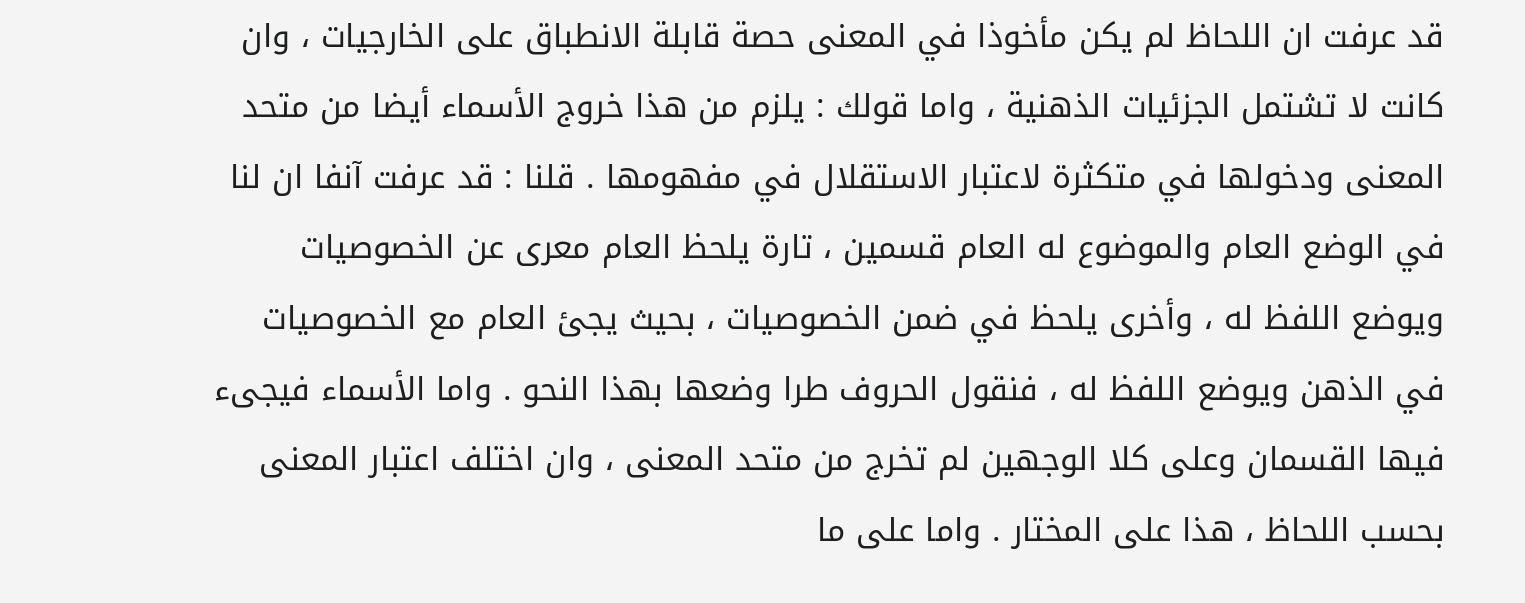قد عرفت ان اللحاظ لم يكن مأخوذا في المعنى حصة قابلة الانطباق على الخارجيات ، وان كانت لا تشتمل الجزئيات الذهنية ، واما قولك : يلزم من هذا خروج الأسماء أيضا من متحد المعنى ودخولها في متكثرة لاعتبار الاستقلال في مفهومها . قلنا : قد عرفت آنفا ان لنا في الوضع العام والموضوع له العام قسمين ، تارة يلحظ العام معرى عن الخصوصيات ويوضع اللفظ له ، وأخرى يلحظ في ضمن الخصوصيات ، بحيث يجئ العام مع الخصوصيات في الذهن ويوضع اللفظ له ، فنقول الحروف طرا وضعها بهذا النحو . واما الأسماء فيجىء فيها القسمان وعلى كلا الوجهين لم تخرج من متحد المعنى ، وان اختلف اعتبار المعنى بحسب اللحاظ ، هذا على المختار . واما على ما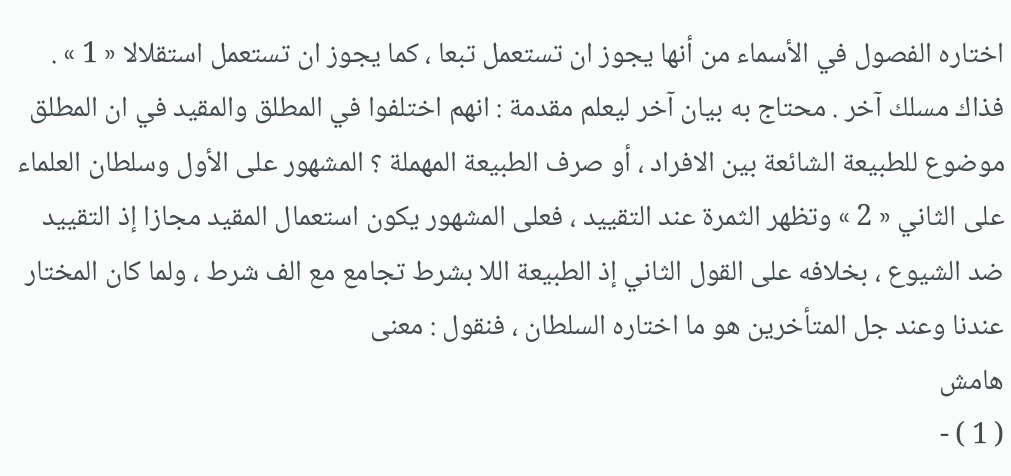اختاره الفصول في الأسماء من أنها يجوز ان تستعمل تبعا ، كما يجوز ان تستعمل استقلالا « 1 » . فذاك مسلك آخر . محتاج به بيان آخر ليعلم مقدمة : انهم اختلفوا في المطلق والمقيد في ان المطلق موضوع للطبيعة الشائعة بين الافراد ، أو صرف الطبيعة المهملة ؟ المشهور على الأول وسلطان العلماء على الثاني « 2 » وتظهر الثمرة عند التقييد ، فعلى المشهور يكون استعمال المقيد مجازا إذ التقييد ضد الشيوع ، بخلافه على القول الثاني إذ الطبيعة اللا بشرط تجامع مع الف شرط ، ولما كان المختار عندنا وعند جل المتأخرين هو ما اختاره السلطان ، فنقول : معنى
هامش
( 1 ) -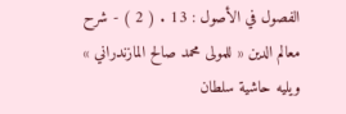الفصول في الأصول : 13 . ( 2 ) - شرح معالم الدين « للمولى محمد صالح المازندراني » ويليه حاشية سلطان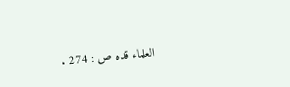العلماء قده ص : 274 .